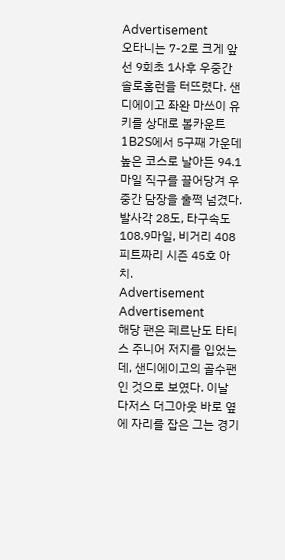Advertisement
오타니는 7-2로 크게 앞선 9회초 1사후 우중간 솔로홈런을 터뜨렸다. 샌디에이고 좌완 마쓰이 유키를 상대로 볼카운트 1B2S에서 5구째 가운데 높은 코스로 날아든 94.1마일 직구를 끌어당겨 우중간 담장을 훌쩍 넘겼다. 발사각 28도, 타구속도 108.9마일, 비거리 408피트짜리 시즌 45호 아치.
Advertisement
Advertisement
해당 팬은 페르난도 타티스 주니어 저지를 입었는데, 샌디에이고의 골수팬인 것으로 보였다. 이날 다저스 더그아웃 바로 옆에 자리를 잡은 그는 경기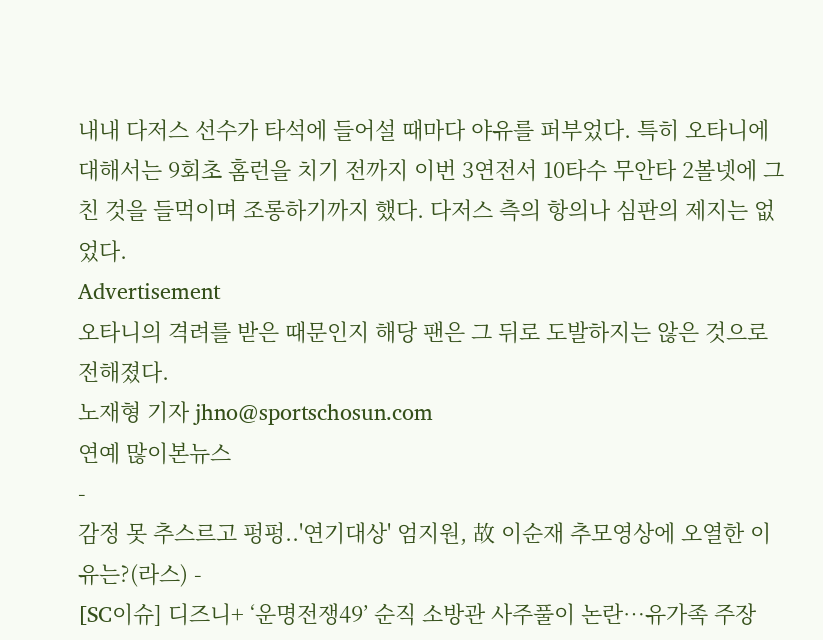내내 다저스 선수가 타석에 들어설 때마다 야유를 퍼부었다. 특히 오타니에 대해서는 9회초 홈런을 치기 전까지 이번 3연전서 10타수 무안타 2볼넷에 그친 것을 들먹이며 조롱하기까지 했다. 다저스 측의 항의나 심판의 제지는 없었다.
Advertisement
오타니의 격려를 받은 때문인지 해당 팬은 그 뒤로 도발하지는 않은 것으로 전해졌다.
노재형 기자 jhno@sportschosun.com
연예 많이본뉴스
-
감정 못 추스르고 펑펑..'연기대상' 엄지원, 故 이순재 추모영상에 오열한 이유는?(라스) -
[SC이슈] 디즈니+ ‘운명전쟁49’ 순직 소방관 사주풀이 논란…유가족 주장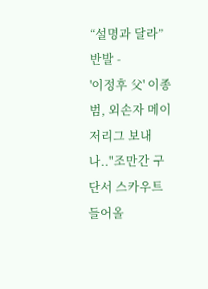“설명과 달라” 반발 -
'이정후 父' 이종범, 외손자 메이저리그 보내나.."조만간 구단서 스카우트 들어올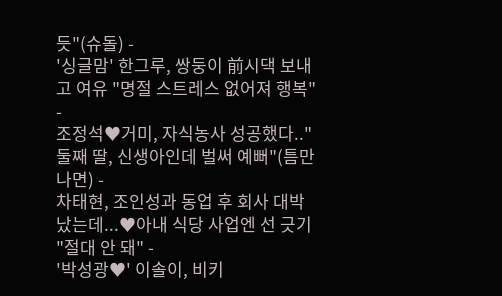듯"(슈돌) -
'싱글맘' 한그루, 쌍둥이 前시댁 보내고 여유 "명절 스트레스 없어져 행복" -
조정석♥거미, 자식농사 성공했다.."둘째 딸, 신생아인데 벌써 예뻐"(틈만나면) -
차태현, 조인성과 동업 후 회사 대박 났는데...♥아내 식당 사업엔 선 긋기 "절대 안 돼" -
'박성광♥' 이솔이, 비키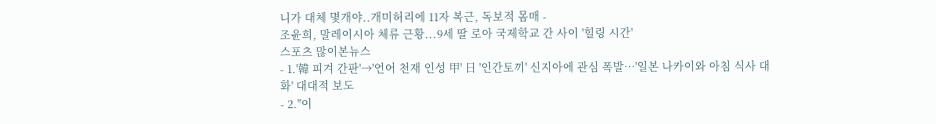니가 대체 몇개야..개미허리에 11자 복근, 독보적 몸매 -
조윤희, 말레이시아 체류 근황...9세 딸 로아 국제학교 간 사이 '힐링 시간'
스포츠 많이본뉴스
- 1.'韓 피겨 간판'→'언어 천재 인성 甲' 日 '인간토끼' 신지아에 관심 폭발…'일본 나카이와 아침 식사 대화' 대대적 보도
- 2."이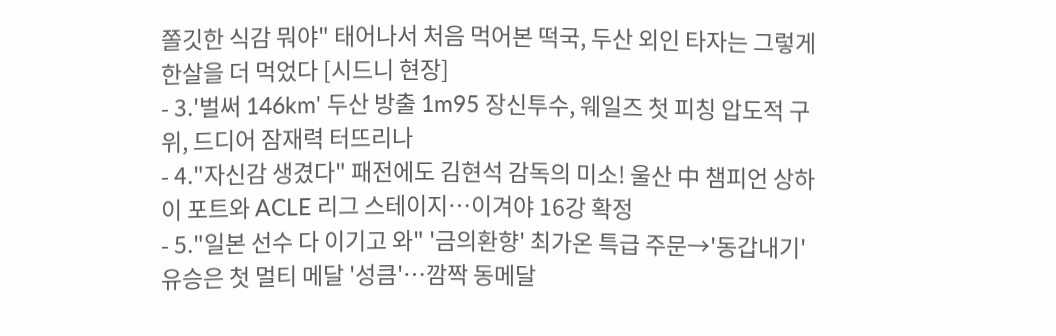쫄깃한 식감 뭐야" 태어나서 처음 먹어본 떡국, 두산 외인 타자는 그렇게 한살을 더 먹었다 [시드니 현장]
- 3.'벌써 146km' 두산 방출 1m95 장신투수, 웨일즈 첫 피칭 압도적 구위, 드디어 잠재력 터뜨리나
- 4."자신감 생겼다" 패전에도 김현석 감독의 미소! 울산 中 챔피언 상하이 포트와 ACLE 리그 스테이지…이겨야 16강 확정
- 5."일본 선수 다 이기고 와" '금의환향' 최가온 특급 주문→'동갑내기' 유승은 첫 멀티 메달 '성큼'…깜짝 동메달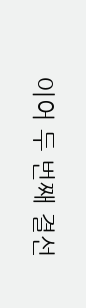이어 두 번째 결선